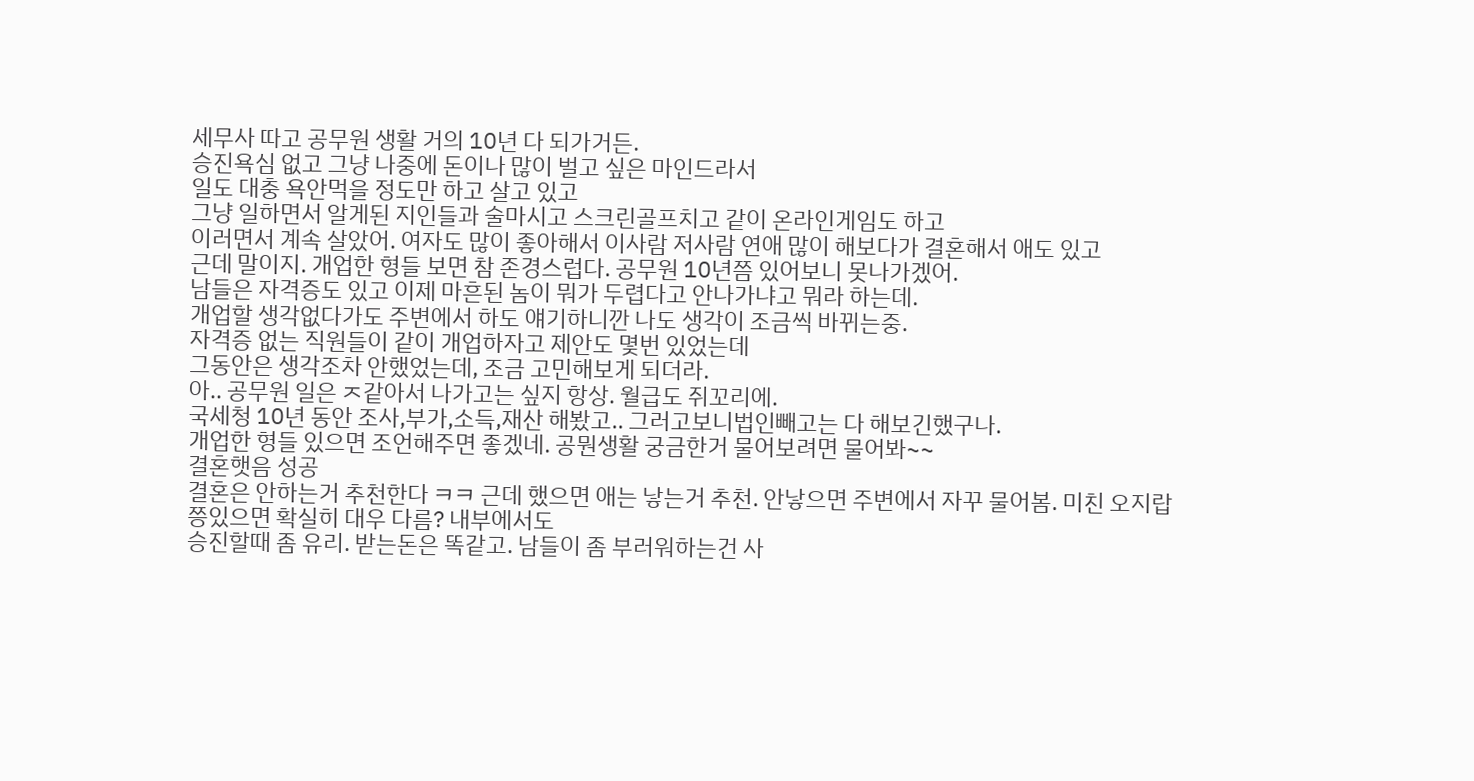세무사 따고 공무원 생활 거의 10년 다 되가거든.
승진욕심 없고 그냥 나중에 돈이나 많이 벌고 싶은 마인드라서
일도 대충 욕안먹을 정도만 하고 살고 있고
그냥 일하면서 알게된 지인들과 술마시고 스크린골프치고 같이 온라인게임도 하고
이러면서 계속 살았어. 여자도 많이 좋아해서 이사람 저사람 연애 많이 해보다가 결혼해서 애도 있고
근데 말이지. 개업한 형들 보면 참 존경스럽다. 공무원 10년쯤 있어보니 못나가겠어.
남들은 자격증도 있고 이제 마흔된 놈이 뭐가 두렵다고 안나가냐고 뭐라 하는데.
개업할 생각없다가도 주변에서 하도 얘기하니깐 나도 생각이 조금씩 바뀌는중.
자격증 없는 직원들이 같이 개업하자고 제안도 몇번 있었는데
그동안은 생각조차 안했었는데, 조금 고민해보게 되더라.
아.. 공무원 일은 ㅈ같아서 나가고는 싶지 항상. 월급도 쥐꼬리에.
국세청 10년 동안 조사,부가,소득,재산 해봤고.. 그러고보니법인빼고는 다 해보긴했구나.
개업한 형들 있으면 조언해주면 좋겠네. 공뭔생활 궁금한거 물어보려면 물어봐~~
결혼햇음 성공
결혼은 안하는거 추천한다 ㅋㅋ 근데 했으면 애는 낳는거 추천. 안낳으면 주변에서 자꾸 물어봄. 미친 오지랍
쯩있으면 확실히 대우 다름? 내부에서도
승진할때 좀 유리. 받는돈은 똑같고. 남들이 좀 부러워하는건 사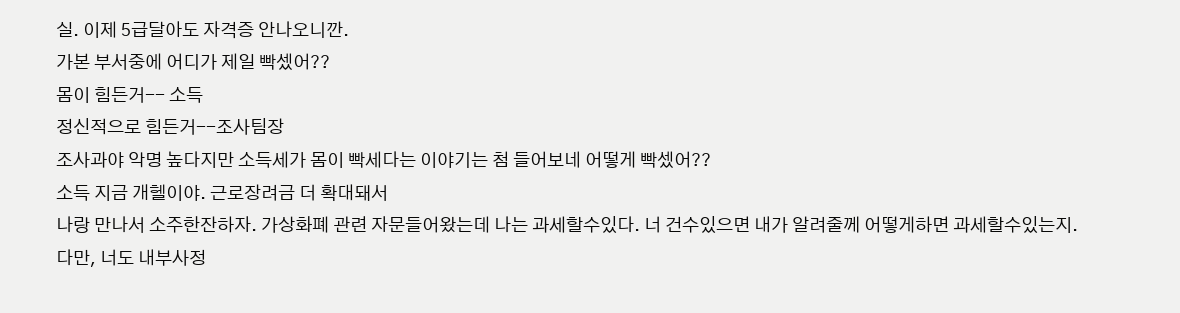실. 이제 5급달아도 자격증 안나오니깐.
가본 부서중에 어디가 제일 빡셌어??
몸이 힘든거-- 소득
정신적으로 힘든거--조사팀장
조사과야 악명 높다지만 소득세가 몸이 빡세다는 이야기는 첨 들어보네 어떻게 빡셌어??
소득 지금 개헬이야. 근로장려금 더 확대돼서
나랑 만나서 소주한잔하자. 가상화폐 관련 자문들어왔는데 나는 과세할수있다. 너 건수있으면 내가 알려줄께 어떻게하면 과세할수있는지. 다만, 너도 내부사정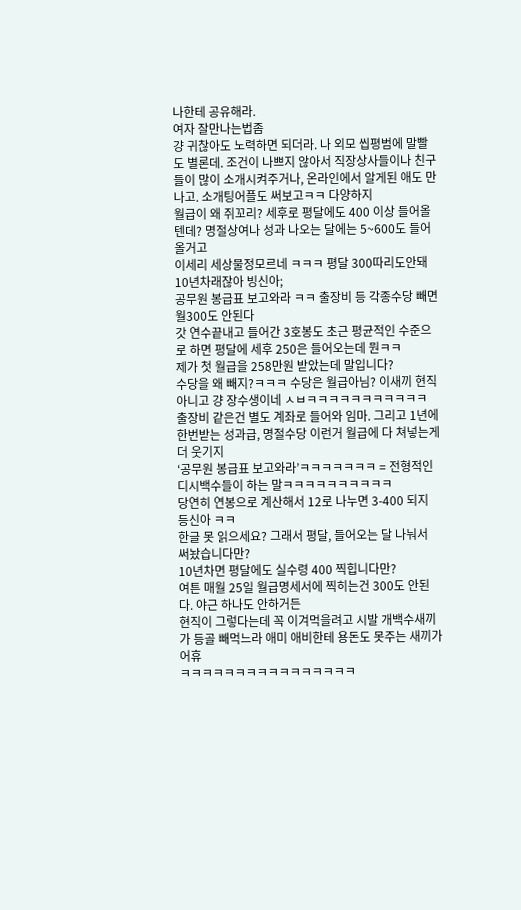나한테 공유해라.
여자 잘만나는법좀
걍 귀찮아도 노력하면 되더라. 나 외모 씹평범에 말빨도 별론데. 조건이 나쁘지 않아서 직장상사들이나 친구들이 많이 소개시켜주거나, 온라인에서 알게된 애도 만나고. 소개팅어플도 써보고ㅋㅋ 다양하지
월급이 왜 쥐꼬리? 세후로 평달에도 400 이상 들어올텐데? 명절상여나 성과 나오는 달에는 5~600도 들어올거고
이세리 세상물정모르네 ㅋㅋㅋ 평달 300따리도안돼
10년차래잖아 빙신아;
공무원 봉급표 보고와라 ㅋㅋ 출장비 등 각종수당 빼면 월300도 안된다
갓 연수끝내고 들어간 3호봉도 초근 평균적인 수준으로 하면 평달에 세후 250은 들어오는데 뭔ㅋㅋ
제가 첫 월급을 258만원 받았는데 말입니다?
수당을 왜 빼지?ㅋㅋㅋ 수당은 월급아님? 이새끼 현직 아니고 걍 장수생이네 ㅅㅂㅋㅋㅋㅋㅋㅋㅋㅋㅋㅋㅋ
출장비 같은건 별도 계좌로 들어와 임마. 그리고 1년에 한번받는 성과급, 명절수당 이런거 월급에 다 쳐넣는게 더 웃기지
‘공무원 봉급표 보고와라’ㅋㅋㅋㅋㅋㅋㅋ = 전형적인 디시백수들이 하는 말ㅋㅋㅋㅋㅋㅋㅋㅋㅋㅋ
당연히 연봉으로 계산해서 12로 나누면 3-400 되지 등신아 ㅋㅋ
한글 못 읽으세요? 그래서 평달, 들어오는 달 나눠서 써놨습니다만?
10년차면 평달에도 실수령 400 찍힙니다만?
여튼 매월 25일 월급명세서에 찍히는건 300도 안된다. 야근 하나도 안하거든
현직이 그렇다는데 꼭 이겨먹을려고 시발 개백수새끼가 등골 빼먹느라 애미 애비한테 용돈도 못주는 새끼가 어휴
ㅋㅋㅋㅋㅋㅋㅋㅋㅋㅋㅋㅋㅋㅋㅋㅋ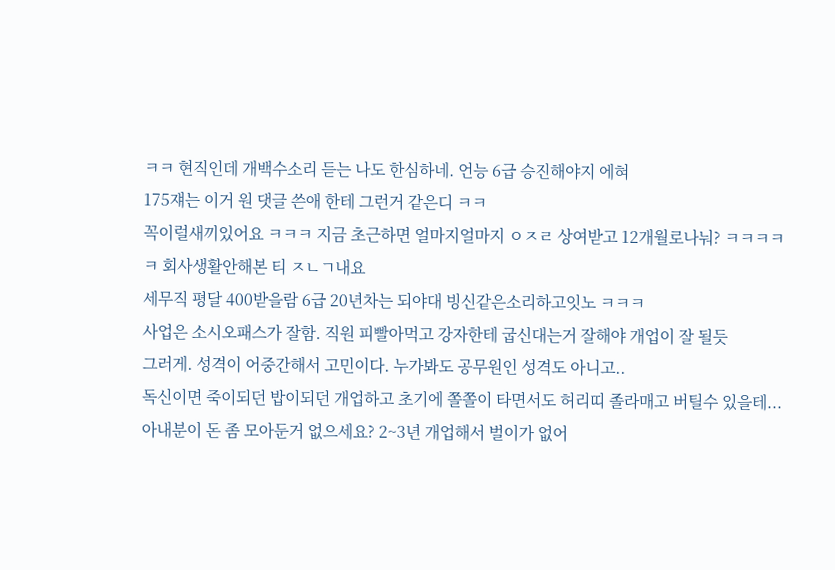ㅋㅋ 현직인데 개백수소리 듣는 나도 한심하네. 언능 6급 승진해야지 에혀
175쟤는 이거 원 댓글 쓴애 한테 그런거 같은디 ㅋㅋ
꼭이럴새끼있어요 ㅋㅋㅋ 지금 초근하면 얼마지얼마지 ㅇㅈㄹ 상여받고 12개월로나눠? ㅋㅋㅋㅋㅋ 회사생활안해본 티 ㅈㄴㄱ내요
세무직 평달 400받을람 6급 20년차는 되야대 빙신같은소리하고잇노 ㅋㅋㅋ
사업은 소시오패스가 잘함. 직원 피빨아먹고 강자한테 굽신대는거 잘해야 개업이 잘 될듯
그러게. 성격이 어중간해서 고민이다. 누가봐도 공무원인 성격도 아니고..
독신이면 죽이되던 밥이되던 개업하고 초기에 쫄쫄이 타면서도 허리띠 졸라매고 버틸수 있을테... 아내분이 돈 좀 모아둔거 없으세요? 2~3년 개업해서 벌이가 없어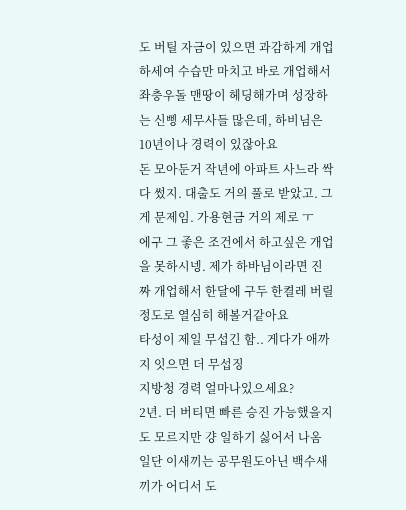도 버틸 자금이 있으면 과감하게 개업하세여 수습만 마치고 바로 개업해서 좌충우돌 맨땅이 헤딩해가며 성장하는 신삥 세무사들 많은데, 하비님은 10년이나 경력이 있잖아요
돈 모아둔거 작년에 아파트 사느라 싹다 썼지. 대출도 거의 풀로 받았고. 그게 문제임. 가용현금 거의 제로 ㅜ
에구 그 좋은 조건에서 하고싶은 개업을 못하시넹. 제가 하바님이라면 진짜 개업해서 한달에 구두 한켤레 버릴 정도로 열심히 해볼거같아요
타성이 제일 무섭긴 함.. 게다가 애까지 잇으면 더 무섭징
지방청 경력 얼마나있으세요?
2년. 더 버티면 빠른 승진 가능했을지도 모르지만 걍 일하기 싫어서 나옴
일단 이새끼는 공무원도아닌 백수새끼가 어디서 도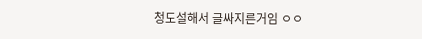청도설해서 글싸지른거임 ㅇㅇ